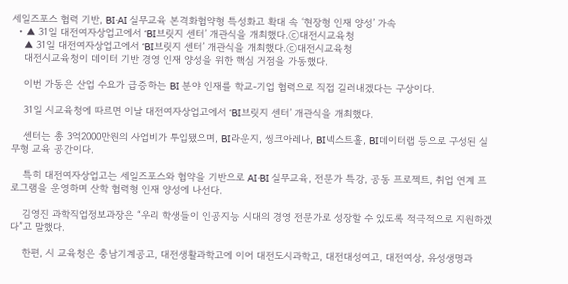세일즈포스 협력 기반, BI·AI 실무교육 본격화협약형 특성화고 확대 속 ‘현장형 인재 양성’ 가속
  • ▲ 31일 대전여자상업고에서 ‘BI브릿지 센터’ 개관식을 개최했다.ⓒ대전시교육청
    ▲ 31일 대전여자상업고에서 ‘BI브릿지 센터’ 개관식을 개최했다.ⓒ대전시교육청
    대전시교육청이 데이터 기반 경영 인재 양성을 위한 핵심 거점을 가동했다.

    이번 가동은 산업 수요가 급증하는 BI 분야 인재를 학교-기업 협력으로 직접 길러내겠다는 구상이다.

    31일 시교육청에 따르면 이날 대전여자상업고에서 ‘BI브릿지 센터’ 개관식을 개최했다.

    센터는 총 3억2000만원의 사업비가 투입됐으며, BI라운지, 씽크아레나, BI넥스트홀, BI데이터랩 등으로 구성된 실무형 교육 공간이다.

    특히 대전여자상업고는 세일즈포스와 협약을 기반으로 AI·BI 실무교육, 전문가 특강, 공동 프로젝트, 취업 연계 프로그램을 운영하며 산학 협력형 인재 양성에 나선다.

    김영진 과학직업정보과장은 “우리 학생들이 인공지능 시대의 경영 전문가로 성장할 수 있도록 적극적으로 지원하겠다”고 말했다.

    한편, 시 교육청은 충남기계공고, 대전생활과학고에 이어 대전도시과학고, 대전대성여고, 대전여상, 유성생명과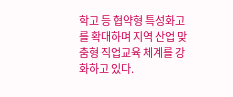학고 등 협약형 특성화고를 확대하며 지역 산업 맞춤형 직업교육 체계를 강화하고 있다.